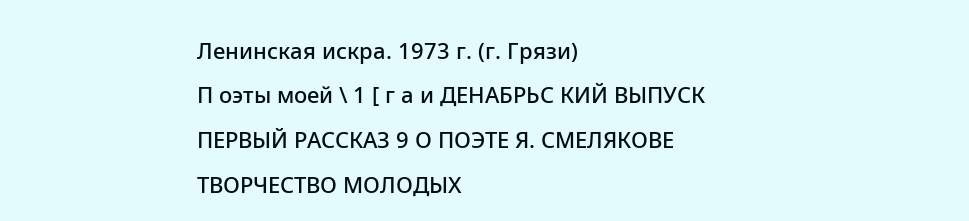Ленинская искра. 1973 г. (г. Грязи)
П оэты моей \ 1 [ г а и ДЕНАБРЬС КИЙ ВЫПУСК ПЕРВЫЙ РАССКАЗ 9 О ПОЭТЕ Я. СМЕЛЯКОВЕ ТВОРЧЕСТВО МОЛОДЫХ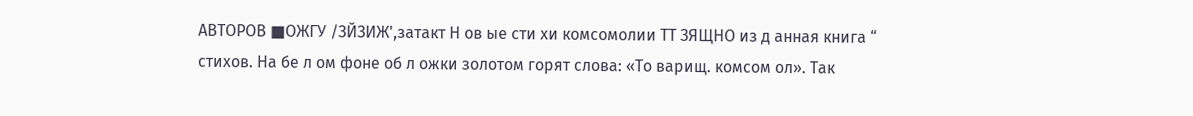АВТОРОВ ■ОЖГУ /ЗЙЗИЖ',затакт Н ов ые сти хи комсомолии ТТ ЗЯЩНО из д анная книга “ стихов. На бе л ом фоне об л ожки золотом горят слова: «То варищ. комсом ол». Так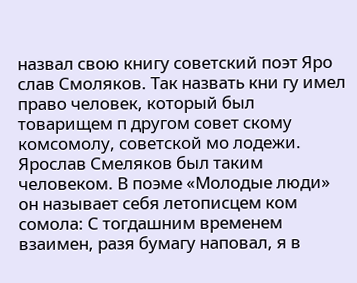назвал свою книгу советский поэт Яро слав Смоляков. Так назвать кни гу имел право человек, который был товарищем п другом совет скому комсомолу, советской мо лодежи. Ярослав Смеляков был таким человеком. В поэме «Молодые люди» он называет себя летописцем ком сомола: С тогдашним временем взаимен, разя бумагу наповал, я в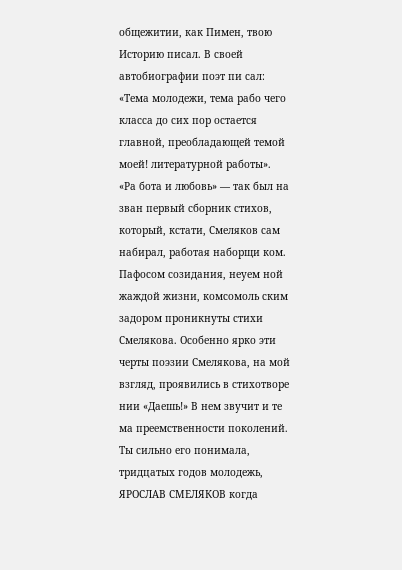общежитии, как Пимен, твою Историю писал. В своей автобиографии поэт пи сал: «Тема молодежи, тема рабо чего класса до сих пор остается главной, преобладающей темой моей! литературной работы». «Ра бота и любовь» — так был на зван первый сборник стихов, который, кстати, Смеляков сам набирал, работая наборщи ком. Пафосом созидания, неуем ной жаждой жизни, комсомоль ским задором проникнуты стихи Смелякова. Особенно ярко эти черты поэзии Смелякова, на мой взгляд, проявились в стихотворе нии «Даешь!» В нем звучит и те ма преемственности поколений. Ты сильно его понимала, тридцатых годов молодежь, ЯРОСЛАВ СМЕЛЯКОВ когда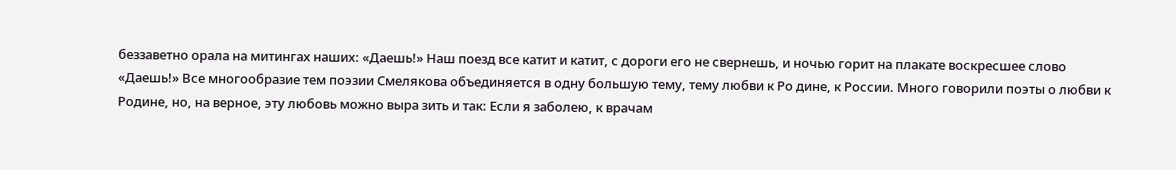беззаветно орала на митингах наших: «Даешь!» Наш поезд все катит и катит, с дороги его не свернешь, и ночью горит на плакате воскресшее слово «Даешь!» Все многообразие тем поэзии Смелякова объединяется в одну большую тему, тему любви к Ро дине, к России. Много говорили поэты о любви к Родине, но, на верное, эту любовь можно выра зить и так: Если я заболею, к врачам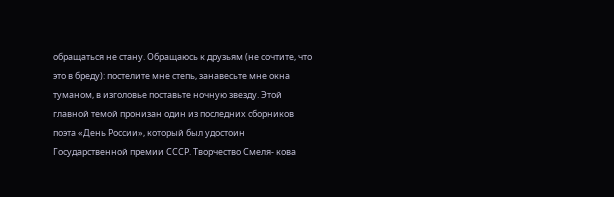обращаться не стану. Обращаюсь к друзьям (не сочтите, что это в бреду): постелите мне степь, занавесьте мне окна туманом, в изголовье поставьте ночную звезду. Этой главной темой пронизан один из последних сборников поэта «День России», который был удостоин Государственной премии СССР. Творчество Смеля- кова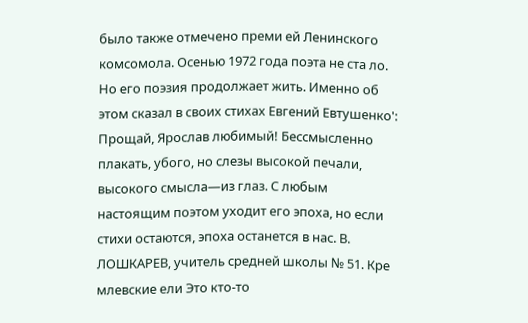было также отмечено преми ей Ленинского комсомола. Осенью 1972 года поэта не ста ло. Но его поэзия продолжает жить. Именно об этом сказал в своих стихах Евгений Евтушенко': Прощай, Ярослав любимый! Бессмысленно плакать, убого, но слезы высокой печали, высокого смысла—из глаз. С любым настоящим поэтом уходит его эпоха, но если стихи остаются, эпоха останется в нас. В. ЛОШКАРЕВ, учитель средней школы № 51. Кре млевские ели Это кто-то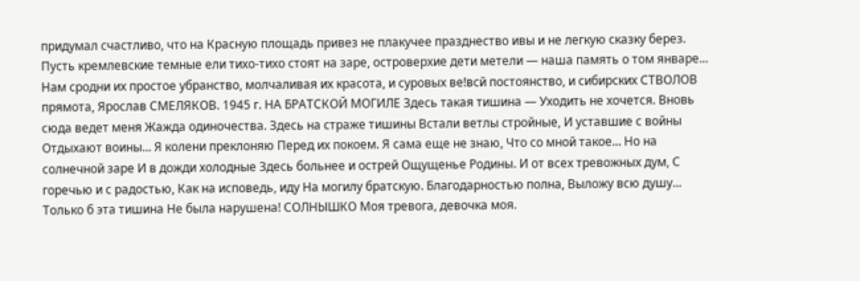придумал счастливо, что на Красную площадь привез не плакучее празднество ивы и не легкую сказку берез. Пусть кремлевские темные ели тихо-тихо стоят на заре, островерхие дети метели — наша память о том январе... Нам сродни их простое убранство, молчаливая их красота, и суровых ве!всй постоянство, и сибирских СТВОЛОВ прямота, Ярослав СМЕЛЯКОВ. 1945 г. НА БРАТСКОЙ МОГИЛЕ Здесь такая тишина — Уходить не хочется. Вновь сюда ведет меня Жажда одиночества. Здесь на страже тишины Встали ветлы стройные, И уставшие с войны Отдыхают воины... Я колени преклоняю Перед их покоем. Я сама еще не знаю, Что со мной такое... Но на солнечной заре И в дожди холодные Здесь больнее и острей Ощущенье Родины. И от всех тревожных дум, С горечью и с радостью, Как на исповедь, иду На могилу братскую. Благодарностью полна, Выложу всю душу... Только б эта тишина Не была нарушена! СОЛНЫШКО Моя тревога, девочка моя.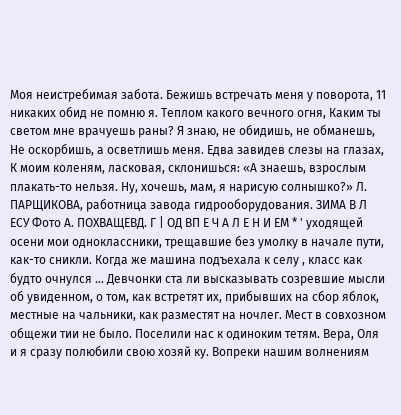Моя неистребимая забота. Бежишь встречать меня у поворота, 11 никаких обид не помню я. Теплом какого вечного огня, Каким ты светом мне врачуешь раны? Я знаю, не обидишь, не обманешь, Не оскорбишь, а осветлишь меня. Едва завидев слезы на глазах, К моим коленям, ласковая, склонишься: «А знаешь, взрослым плакать-то нельзя. Ну, хочешь, мам, я нарисую солнышко?» Л. ПАРЩИКОВА, работница завода гидрооборудования. ЗИМА В Л ЕСУ Фото А. ПОХВАЩЕВД. Г | ОД ВП Е Ч А Л Е Н И ЕМ * ' уходящей осени мои одноклассники, трещавшие без умолку в начале пути, как-то сникли. Когда же машина подъехала к селу , класс как будто очнулся ... Девчонки ста ли высказывать созревшие мысли об увиденном, о том, как встретят их, прибывших на сбор яблок, местные на чальники, как разместят на ночлег. Мест в совхозном общежи тии не было. Поселили нас к одиноким тетям. Вера, Оля и я сразу полюбили свою хозяй ку. Вопреки нашим волнениям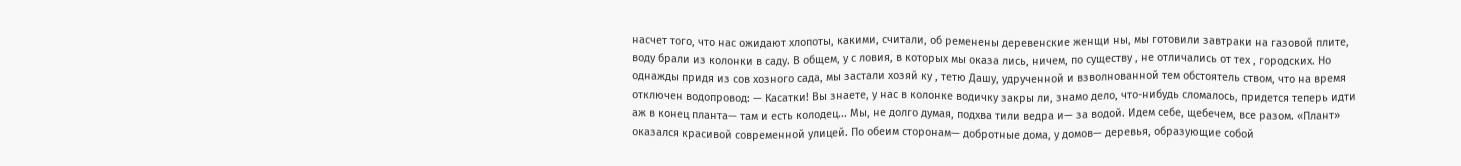насчет того, что нас ожидают хлопоты, какими, считали, об ременены деревенские женщи ны, мы готовили завтраки на газовой плите, воду брали из колонки в саду. В общем, у с ловия, в которых мы оказа лись, ничем, по существу , не отличались от тех , городских. Но однажды придя из сов хозного сада, мы застали хозяй ку , тетю Дашу, удрученной и взволнованной тем обстоятель ством, что на время отключен водопровод: — Касатки! Вы знаете, у нас в колонке водичку закры ли, знамо дело, что-нибудь сломалось, придется теперь идти аж в конец планта— там и есть колодец... Мы, не долго думая, подхва тили ведра и— за водой. Идем себе, щебечем, все разом. «Плант» оказался красивой современной улицей. По обеим сторонам— добротные дома, у домов— деревья, образующие собой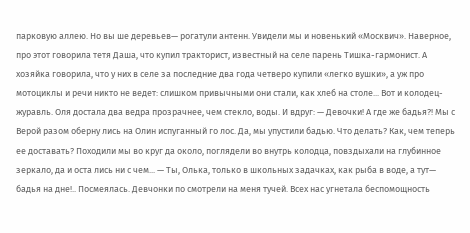парковую аллею. Но вы ше деревьев— рогатули антенн. Увидели мы и новенький «Москвич». Наверное, про этот говорила тетя Даша, что купил тракторист, известный на селе парень Тишка-гармонист. А хозяйка говорила, что у них в селе за последние два года четверо купили «легко вушки», а уж про мотоциклы и речи никто не ведет: слишком привычными они стали, как хлеб на столе... Вот и колодец-журавль. Оля достала два ведра прозрачнее, чем стекло, воды. И вдруг: — Девочки! А где же бадья?! Мы с Верой разом оберну лись на Олин испуганный го лос. Да, мы упустили бадью. Что делать? Как, чем теперь ее доставать? Походили мы во круг да около, поглядели во внутрь колодца, повздыхали на глубинное зеркало, да и оста лись ни с чем... — Ты, Олька, только в школьных задачках, как рыба в воде, а тут— бадья на дне!.. Посмеялась. Девчонки по смотрели на меня тучей. Всех нас угнетала беспомощность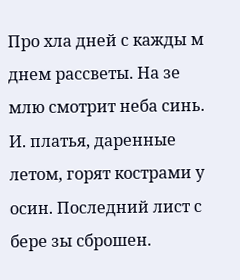Про хла дней с кажды м днем рассветы. На зе млю смотрит неба синь. И. платья, даренные летом, горят кострами у осин. Последний лист с бере зы сброшен.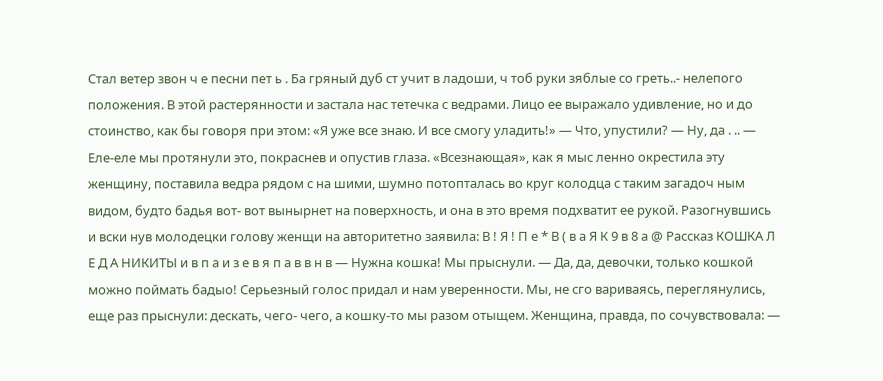Стал ветер звон ч е песни пет ь . Ба гряный дуб ст учит в ладоши, ч тоб руки зяблые со греть..- нелепого положения. В этой растерянности и застала нас тетечка с ведрами. Лицо ее выражало удивление, но и до стоинство, как бы говоря при этом: «Я уже все знаю. И все смогу уладить!» — Что, упустили? — Ну, да . .. — Еле-еле мы протянули это, покраснев и опустив глаза. «Всезнающая», как я мыс ленно окрестила эту женщину, поставила ведра рядом с на шими, шумно потопталась во круг колодца с таким загадоч ным видом, будто бадья вот- вот вынырнет на поверхность, и она в это время подхватит ее рукой. Разогнувшись и вски нув молодецки голову женщи на авторитетно заявила: В ! Я ! П е * В ( в а Я К 9 в 8 а @ Рассказ КОШКА Л Е Д А НИКИТЫ и в п а и з е в я п а в в н в — Нужна кошка! Мы прыснули. — Да, да, девочки, только кошкой можно поймать бадыо! Серьезный голос придал и нам уверенности. Мы, не сго вариваясь, переглянулись, еще раз прыснули: дескать, чего- чего, а кошку-то мы разом отыщем. Женщина, правда, по сочувствовала: —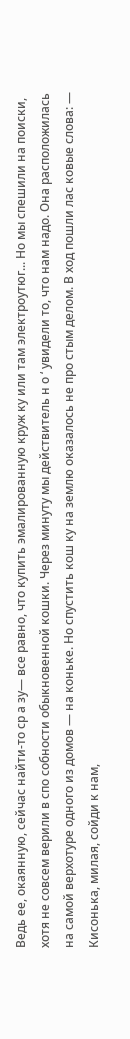Ведь ее, окаянную, сейчас найти-то ср а зу— все равно, что купить эмалированную круж ку или там электроутюг... Но мы спешили на поиски, хотя не совсем верили в спо собности обыкновенной кошки. Через минуту мы действитель н о ‘ увидели то, что нам надо. Она расположилась на самой верхотуре одного из домов — на коньке. Но спустить кош ку на землю оказалось не про стым делом. В ход пошли лас ковые слова: — Кисонька, милая, сойди к нам,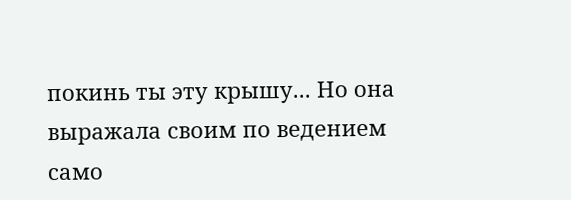покинь ты эту крышу... Но она выражала своим по ведением само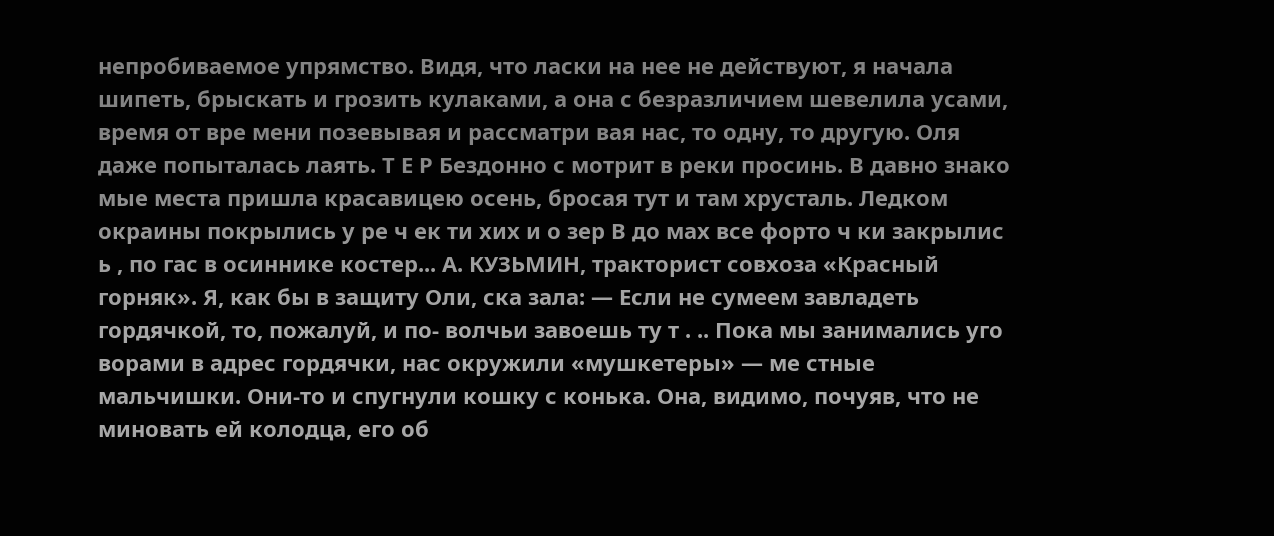непробиваемое упрямство. Видя, что ласки на нее не действуют, я начала шипеть, брыскать и грозить кулаками, а она с безразличием шевелила усами, время от вре мени позевывая и рассматри вая нас, то одну, то другую. Оля даже попыталась лаять. Т Е Р Бездонно с мотрит в реки просинь. В давно знако мые места пришла красавицею осень, бросая тут и там хрусталь. Ледком окраины покрылись у ре ч ек ти хих и о зер В до мах все форто ч ки закрылис ь , по гас в осиннике костер... А. КУЗЬМИН, тракторист совхоза «Красный горняк». Я, как бы в защиту Оли, ска зала: — Если не сумеем завладеть гордячкой, то, пожалуй, и по- волчьи завоешь ту т . .. Пока мы занимались уго ворами в адрес гордячки, нас окружили «мушкетеры» — ме стные мальчишки. Они-то и спугнули кошку с конька. Она, видимо, почуяв, что не миновать ей колодца, его об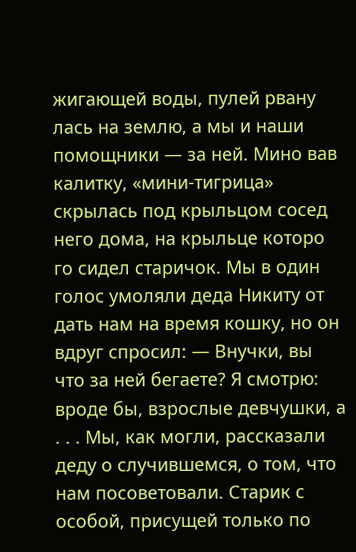жигающей воды, пулей рвану лась на землю, а мы и наши помощники — за ней. Мино вав калитку, «мини-тигрица» скрылась под крыльцом сосед него дома, на крыльце которо го сидел старичок. Мы в один голос умоляли деда Никиту от дать нам на время кошку, но он вдруг спросил: — Внучки, вы что за ней бегаете? Я смотрю: вроде бы, взрослые девчушки, а . . . Мы, как могли, рассказали деду о случившемся, о том, что нам посоветовали. Старик с особой, присущей только по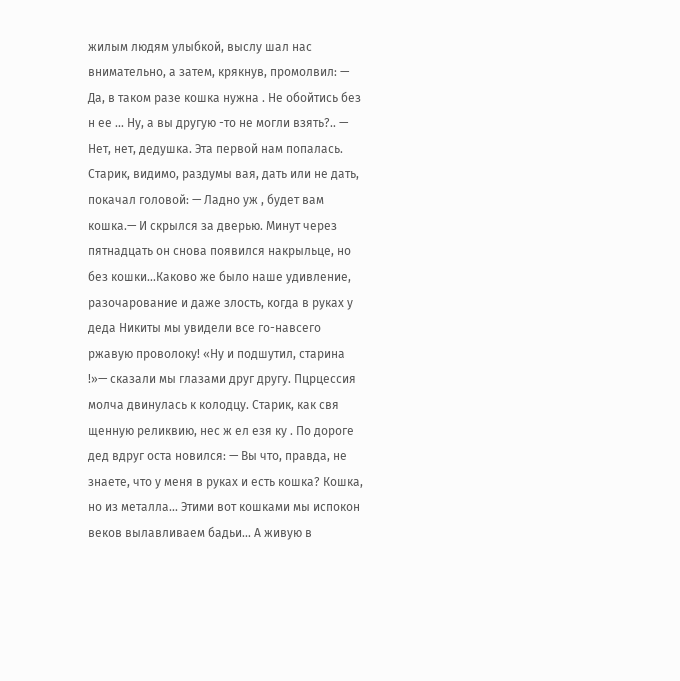жилым людям улыбкой, выслу шал нас внимательно, а затем, крякнув, промолвил: — Да, в таком разе кошка нужна . Не обойтись без н ее ... Ну, а вы другую -то не могли взять?.. — Нет, нет, дедушка. Эта первой нам попалась. Старик, видимо, раздумы вая, дать или не дать, покачал головой: — Ладно уж , будет вам кошка.— И скрылся за дверью. Минут через пятнадцать он снова появился накрыльце, но без кошки...Каково же было наше удивление, разочарование и даже злость, когда в руках у деда Никиты мы увидели все го-навсего ржавую проволоку! «Ну и подшутил, старина !»— сказали мы глазами друг другу. Пцрцессия молча двинулась к колодцу. Старик, как свя щенную реликвию, нес ж ел езя ку . По дороге дед вдруг оста новился: — Вы что, правда, не знаете, что у меня в руках и есть кошка? Кошка, но из металла... Этими вот кошками мы испокон веков вылавливаем бадьи... А живую в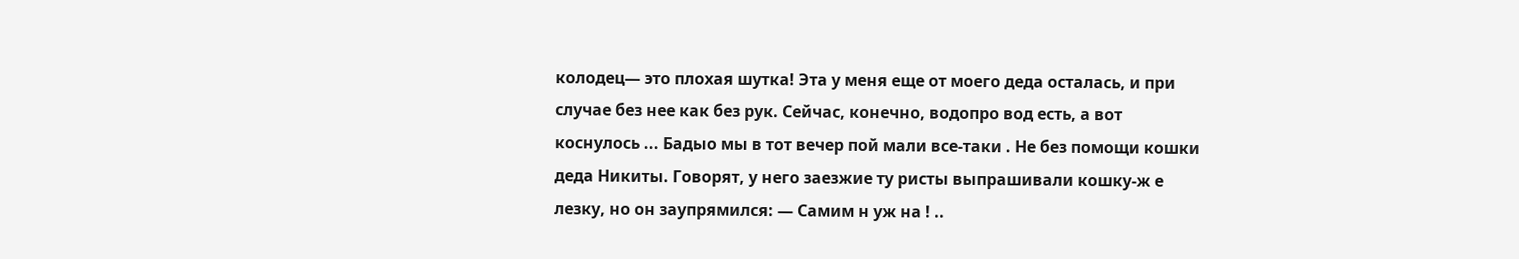колодец— это плохая шутка! Эта у меня еще от моего деда осталась, и при случае без нее как без рук. Сейчас, конечно, водопро вод есть, а вот коснулось ... Бадыо мы в тот вечер пой мали все-таки . Не без помощи кошки деда Никиты. Говорят, у него заезжие ту ристы выпрашивали кошку-ж е лезку, но он заупрямился: — Самим н уж на ! ..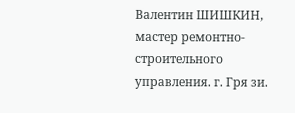Валентин ШИШКИН, мастер ремонтно- строительного управления. г. Гря зи.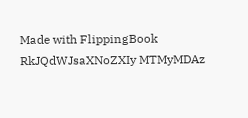Made with FlippingBook
RkJQdWJsaXNoZXIy MTMyMDAz